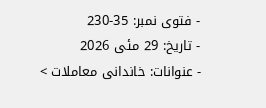- فتوی نمبر: 35-230
- تاریخ: 29 مئی 2026
- عنوانات: خاندانی معاملات >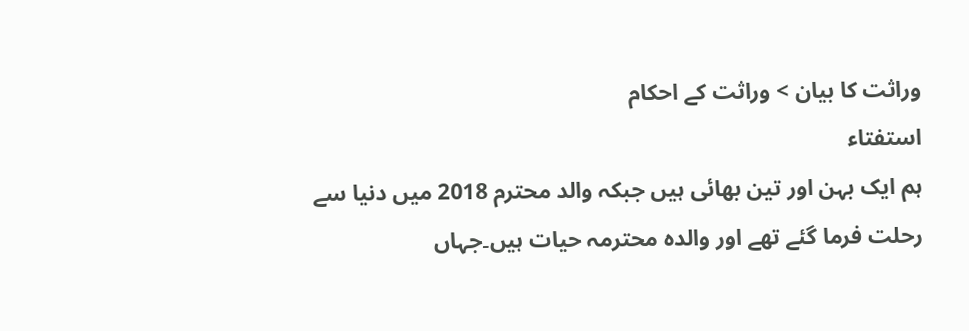وراثت کا بیان > وراثت کے احکام
استفتاء
ہم ایک بہن اور تین بھائی ہیں جبکہ والد محترم 2018 میں دنیا سے رحلت فرما گئے تھے اور والدہ محترمہ حیات ہیں۔جہاں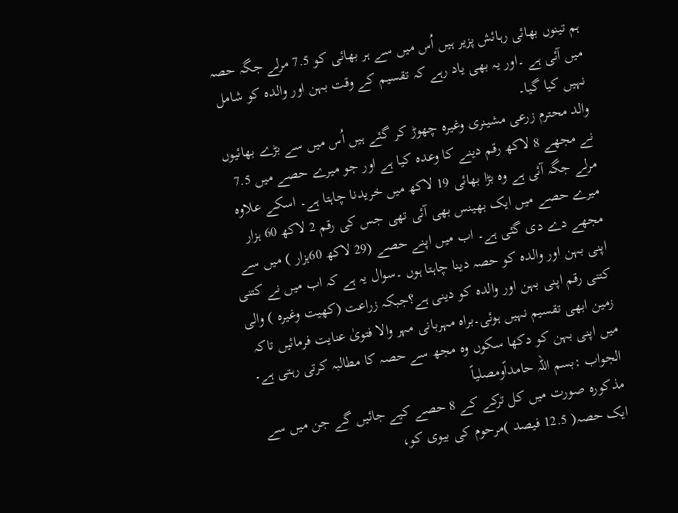ہم تینوں بھائی رہائش پزیر ہیں اُس میں سے ہر بھائی کو 7.5 مرلے جگہ حصہ میں آئی ہے ۔اور یہ بھی یاد رہے کہ تقسیم کے وقت بہن اور والدہ کو شامل نہیں کیا گیا۔
والد محترم زرعی مشینری وغیرہ چھوڑ کر گئے ہیں اُس میں سے بڑے بھائیوں نے مجھے 8 لاکھ رقم دینے کا وعدہ کیا ہے اور جو میرے حصے میں 7.5 مرلے جگہ آئی ہے وہ بڑا بھائی 19 لاکھ میں خریدنا چاہتا ہے۔ اسکے علاوہ میرے حصے میں ایک بھینس بھی آئی تھی جس کی رقم 2 لاکھ 60 ہزار مجھے دے دی گئی ہے۔ اب میں اپنے حصے (29 لاکھ 60ہزار ) میں سے اپنی بہن اور والدہ کو حصہ دینا چاہتا ہوں ۔سوال یہ ہے کہ اب میں نے کتنی کتنی رقم اپنی بہن اور والدہ کو دینی ہے؟جبکہ زراعت (کھیت وغیرہ ) والی زمین ابھی تقسیم نہیں ہوئی۔براہ مہربانی مہر والا فتویٰ عنایت فرمائیں تاکہ میں اپنی بہن کو دکھا سکوں وہ مجھ سے حصہ کا مطالبہ کرتی رہتی ہے۔
الجواب :بسم اللہ حامداًومصلیاً
مذکورہ صورت میں کل ترکے کے 8 حصے کیے جائیں گے جن میں سے ایک حصہ( 12.5 فیصد )مرحوم کی بیوی کو،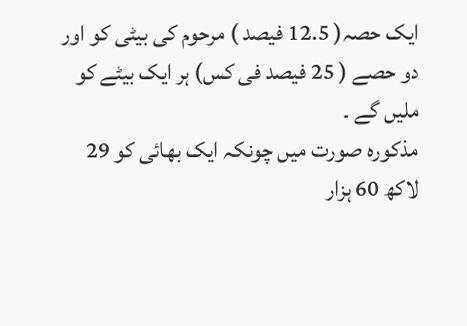ایک حصہ( 12.5 فیصد ) مرحوم کی بیٹی کو اور دو حصے ( 25 فیصد فی کس) ہر ایک بیٹے کو ملیں گے ۔
مذکورہ صورت میں چونکہ ایک بھائی کو 29 لاکھ 60 ہزار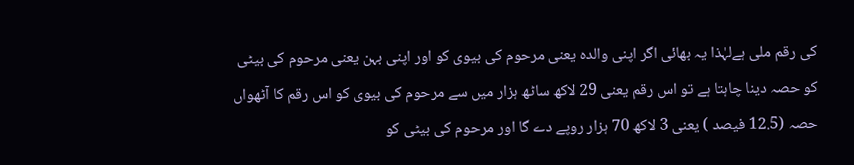کی رقم ملی ہےلہٰذا یہ بھائی اگر اپنی والدہ یعنی مرحوم کی بیوی کو اور اپنی بہن یعنی مرحوم کی بیٹی کو حصہ دینا چاہتا ہے تو اس رقم یعنی 29 لاکھ ساٹھ ہزار میں سے مرحوم کی بیوی کو اس رقم کا آٹھواں حصہ (12.5 فیصد ) یعنی 3 لاکھ 70 ہزار روپے دے گا اور مرحوم کی بیٹی کو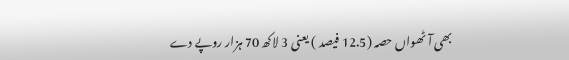بھی آٹھواں حصہ (12.5 فیصد ) یعنی 3 لاکھ 70 ہزار روپے دے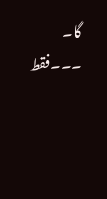گا۔
۔۔۔فقط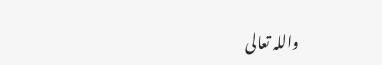واللہ تعالی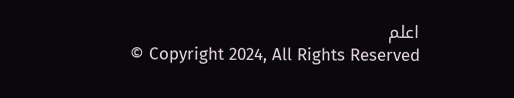اعلم
© Copyright 2024, All Rights Reserved